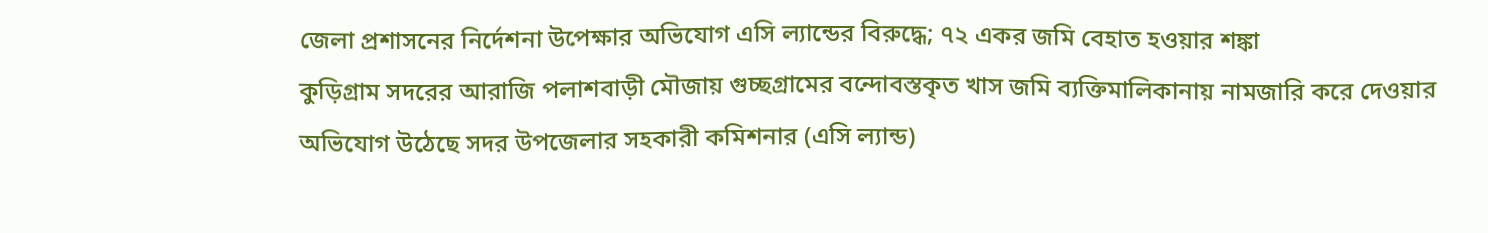জেলা প্রশাসনের নির্দেশনা উপেক্ষার অভিযোগ এসি ল্যান্ডের বিরুদ্ধে; ৭২ একর জমি বেহাত হওয়ার শঙ্কা
কুড়িগ্রাম সদরের আরাজি পলাশবাড়ী মৌজায় গুচ্ছগ্রামের বন্দোবস্তকৃত খাস জমি ব্যক্তিমালিকানায় নামজারি করে দেওয়ার অভিযোগ উঠেছে সদর উপজেলার সহকারী কমিশনার (এসি ল্যান্ড)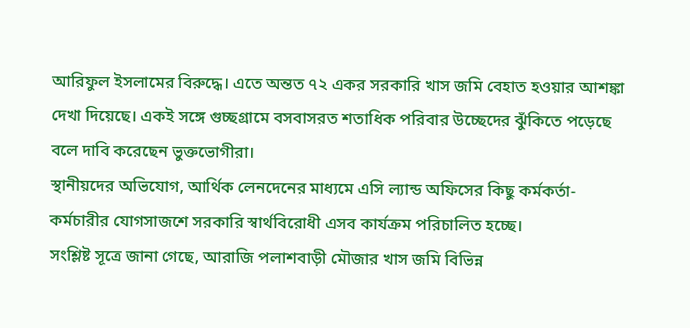আরিফুল ইসলামের বিরুদ্ধে। এতে অন্তত ৭২ একর সরকারি খাস জমি বেহাত হওয়ার আশঙ্কা দেখা দিয়েছে। একই সঙ্গে গুচ্ছগ্রামে বসবাসরত শতাধিক পরিবার উচ্ছেদের ঝুঁকিতে পড়েছে বলে দাবি করেছেন ভুক্তভোগীরা।
স্থানীয়দের অভিযোগ, আর্থিক লেনদেনের মাধ্যমে এসি ল্যান্ড অফিসের কিছু কর্মকর্তা-কর্মচারীর যোগসাজশে সরকারি স্বার্থবিরোধী এসব কার্যক্রম পরিচালিত হচ্ছে।
সংশ্লিষ্ট সূত্রে জানা গেছে, আরাজি পলাশবাড়ী মৌজার খাস জমি বিভিন্ন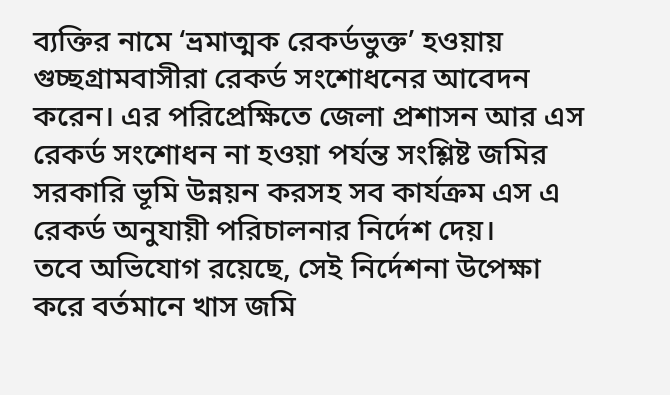ব্যক্তির নামে ‘ভ্রমাত্মক রেকর্ডভুক্ত’ হওয়ায় গুচ্ছগ্রামবাসীরা রেকর্ড সংশোধনের আবেদন করেন। এর পরিপ্রেক্ষিতে জেলা প্রশাসন আর এস রেকর্ড সংশোধন না হওয়া পর্যন্ত সংশ্লিষ্ট জমির সরকারি ভূমি উন্নয়ন করসহ সব কার্যক্রম এস এ রেকর্ড অনুযায়ী পরিচালনার নির্দেশ দেয়।
তবে অভিযোগ রয়েছে, সেই নির্দেশনা উপেক্ষা করে বর্তমানে খাস জমি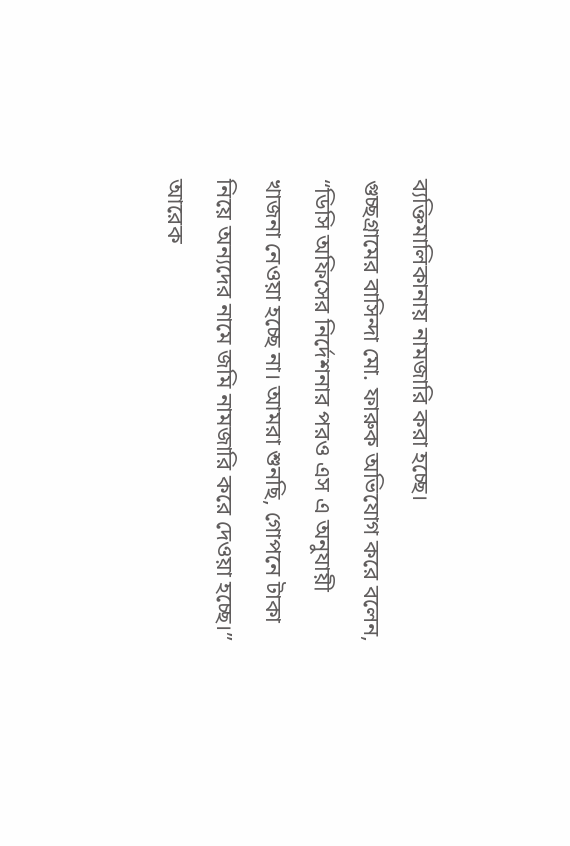ব্যক্তিমালিকানায় নামজারি করা হচ্ছে।
গুচ্ছগ্রামের বাসিন্দা মো. ফারুক অভিযোগ করে বলেন, “ডিসি অফিসের নির্দেশনার পরও এস এ অনুযায়ী খাজনা নেওয়া হচ্ছে না। আমরা শুনছি, গোপনে টাকা নিয়ে অন্যদের নামে জমি নামজারি করে দেওয়া হচ্ছে।”
আরেক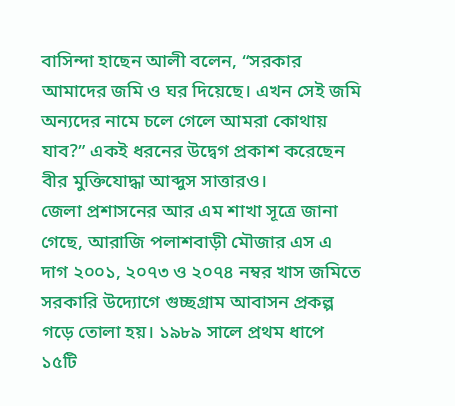বাসিন্দা হাছেন আলী বলেন, “সরকার আমাদের জমি ও ঘর দিয়েছে। এখন সেই জমি অন্যদের নামে চলে গেলে আমরা কোথায় যাব?” একই ধরনের উদ্বেগ প্রকাশ করেছেন বীর মুক্তিযোদ্ধা আব্দুস সাত্তারও।
জেলা প্রশাসনের আর এম শাখা সূত্রে জানা গেছে, আরাজি পলাশবাড়ী মৌজার এস এ দাগ ২০০১, ২০৭৩ ও ২০৭৪ নম্বর খাস জমিতে সরকারি উদ্যোগে গুচ্ছগ্রাম আবাসন প্রকল্প গড়ে তোলা হয়। ১৯৮৯ সালে প্রথম ধাপে ১৫টি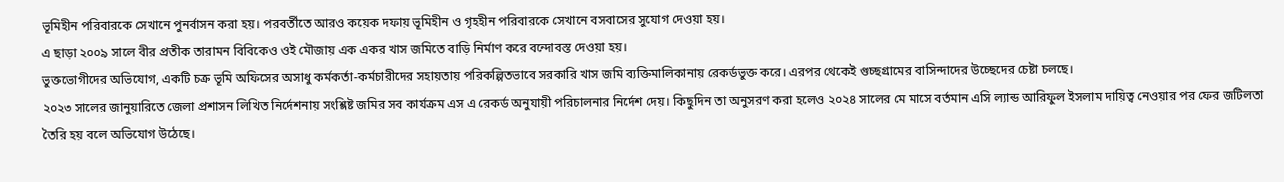ভূমিহীন পরিবারকে সেখানে পুনর্বাসন করা হয়। পরবর্তীতে আরও কয়েক দফায় ভূমিহীন ও গৃহহীন পরিবারকে সেখানে বসবাসের সুযোগ দেওয়া হয়।
এ ছাড়া ২০০৯ সালে বীর প্রতীক তারামন বিবিকেও ওই মৌজায় এক একর খাস জমিতে বাড়ি নির্মাণ করে বন্দোবস্ত দেওয়া হয়।
ভুক্তভোগীদের অভিযোগ, একটি চক্র ভূমি অফিসের অসাধু কর্মকর্তা-কর্মচারীদের সহায়তায় পরিকল্পিতভাবে সরকারি খাস জমি ব্যক্তিমালিকানায় রেকর্ডভুক্ত করে। এরপর থেকেই গুচ্ছগ্রামের বাসিন্দাদের উচ্ছেদের চেষ্টা চলছে।
২০২৩ সালের জানুয়ারিতে জেলা প্রশাসন লিখিত নির্দেশনায় সংশ্লিষ্ট জমির সব কার্যক্রম এস এ রেকর্ড অনুযায়ী পরিচালনার নির্দেশ দেয়। কিছুদিন তা অনুসরণ করা হলেও ২০২৪ সালের মে মাসে বর্তমান এসি ল্যান্ড আরিফুল ইসলাম দায়িত্ব নেওয়ার পর ফের জটিলতা তৈরি হয় বলে অভিযোগ উঠেছে।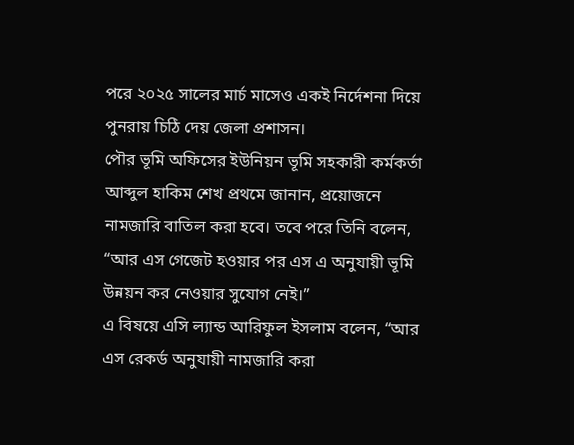পরে ২০২৫ সালের মার্চ মাসেও একই নির্দেশনা দিয়ে পুনরায় চিঠি দেয় জেলা প্রশাসন।
পৌর ভূমি অফিসের ইউনিয়ন ভূমি সহকারী কর্মকর্তা আব্দুল হাকিম শেখ প্রথমে জানান, প্রয়োজনে নামজারি বাতিল করা হবে। তবে পরে তিনি বলেন, “আর এস গেজেট হওয়ার পর এস এ অনুযায়ী ভূমি উন্নয়ন কর নেওয়ার সুযোগ নেই।”
এ বিষয়ে এসি ল্যান্ড আরিফুল ইসলাম বলেন, “আর এস রেকর্ড অনুযায়ী নামজারি করা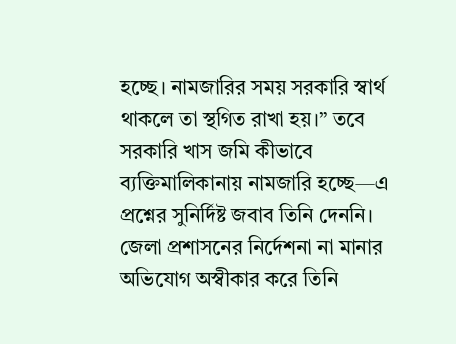হচ্ছে। নামজারির সময় সরকারি স্বার্থ থাকলে তা স্থগিত রাখা হয়।” তবে সরকারি খাস জমি কীভাবে ব্যক্তিমালিকানায় নামজারি হচ্ছে—এ প্রশ্নের সুনির্দিষ্ট জবাব তিনি দেননি।
জেলা প্রশাসনের নির্দেশনা না মানার অভিযোগ অস্বীকার করে তিনি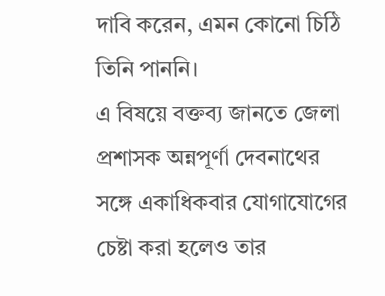দাবি করেন, এমন কোনো চিঠি তিনি পাননি।
এ বিষয়ে বক্তব্য জানতে জেলা প্রশাসক অন্নপূর্ণা দেবনাথের সঙ্গে একাধিকবার যোগাযোগের চেষ্টা করা হলেও তার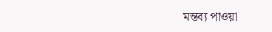মন্তব্য পাওয়া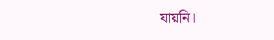যায়নি।